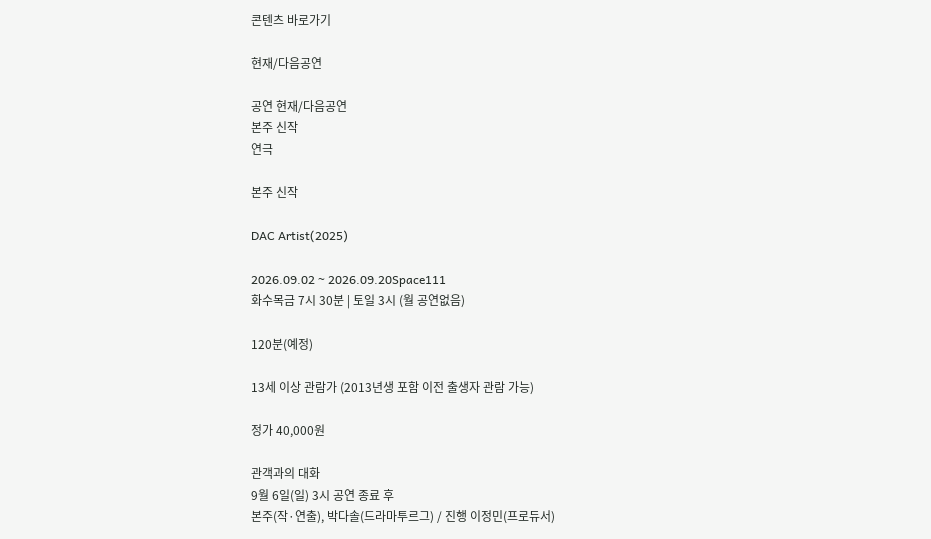콘텐츠 바로가기

현재/다음공연

공연 현재/다음공연
본주 신작
연극

본주 신작

DAC Artist(2025)

2026.09.02 ~ 2026.09.20Space111
화수목금 7시 30분 | 토일 3시 (월 공연없음)

120분(예정)

13세 이상 관람가 (2013년생 포함 이전 출생자 관람 가능)

정가 40,000원

관객과의 대화
9월 6일(일) 3시 공연 종료 후
본주(작·연출), 박다솔(드라마투르그) / 진행 이정민(프로듀서)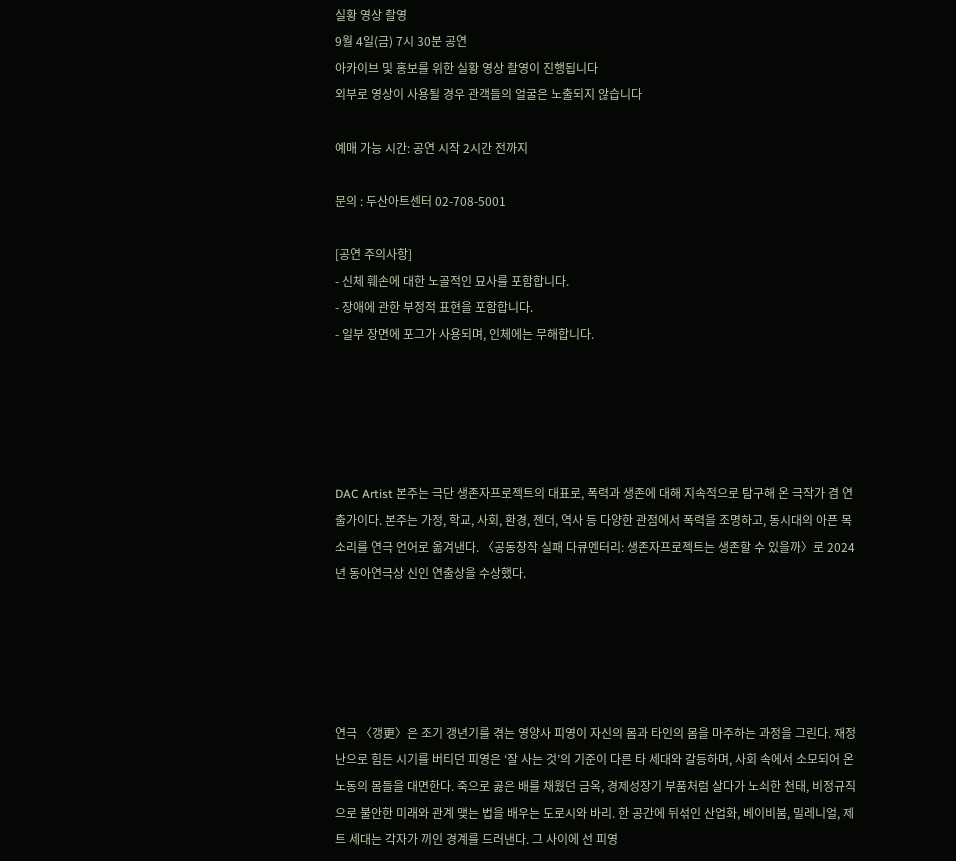실황 영상 촬영
9월 4일(금) 7시 30분 공연
아카이브 및 홍보를 위한 실황 영상 촬영이 진행됩니다
외부로 영상이 사용될 경우 관객들의 얼굴은 노출되지 않습니다

예매 가능 시간: 공연 시작 2시간 전까지

문의 : 두산아트센터 02-708-5001

[공연 주의사항]
- 신체 훼손에 대한 노골적인 묘사를 포함합니다.
- 장애에 관한 부정적 표현을 포함합니다.
- 일부 장면에 포그가 사용되며, 인체에는 무해합니다.





DAC Artist 본주는 극단 생존자프로젝트의 대표로, 폭력과 생존에 대해 지속적으로 탐구해 온 극작가 겸 연출가이다. 본주는 가정, 학교, 사회, 환경, 젠더, 역사 등 다양한 관점에서 폭력을 조명하고, 동시대의 아픈 목소리를 연극 언어로 옮겨낸다. 〈공동창작 실패 다큐멘터리: 생존자프로젝트는 생존할 수 있을까〉로 2024년 동아연극상 신인 연출상을 수상했다.





연극 〈갱更〉은 조기 갱년기를 겪는 영양사 피영이 자신의 몸과 타인의 몸을 마주하는 과정을 그린다. 재정난으로 힘든 시기를 버티던 피영은 ‘잘 사는 것’의 기준이 다른 타 세대와 갈등하며, 사회 속에서 소모되어 온 노동의 몸들을 대면한다. 죽으로 곯은 배를 채웠던 금옥, 경제성장기 부품처럼 살다가 노쇠한 천태, 비정규직으로 불안한 미래와 관계 맺는 법을 배우는 도로시와 바리. 한 공간에 뒤섞인 산업화, 베이비붐, 밀레니얼, 제트 세대는 각자가 끼인 경계를 드러낸다. 그 사이에 선 피영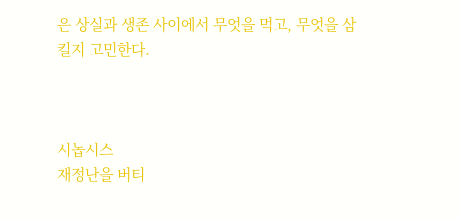은 상실과 생존 사이에서 무엇을 먹고, 무엇을 삼킬지 고민한다.



시놉시스
재정난을 버티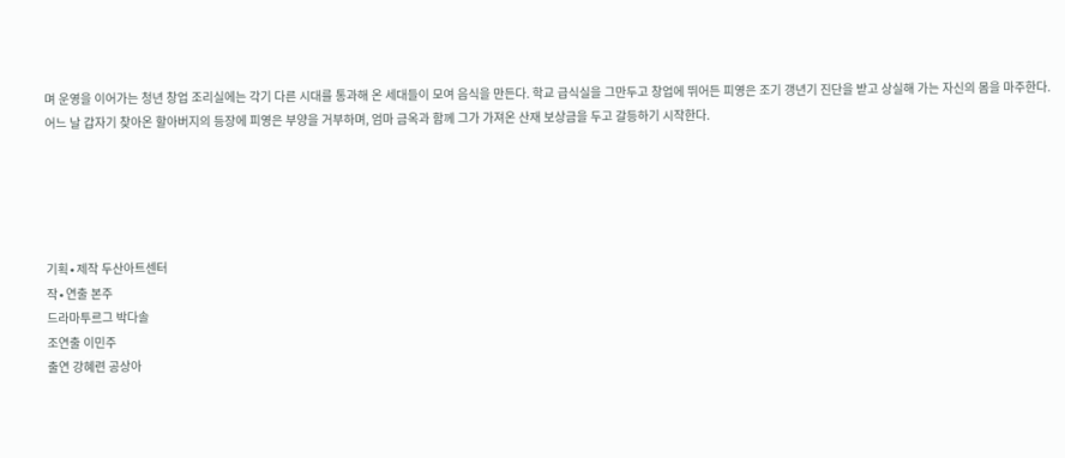며 운영을 이어가는 청년 창업 조리실에는 각기 다른 시대를 통과해 온 세대들이 모여 음식을 만든다. 학교 급식실을 그만두고 창업에 뛰어든 피영은 조기 갱년기 진단을 받고 상실해 가는 자신의 몸을 마주한다. 어느 날 갑자기 찾아온 할아버지의 등장에 피영은 부양을 거부하며, 엄마 금옥과 함께 그가 가져온 산재 보상금을 두고 갈등하기 시작한다.





기획∙제작 두산아트센터
작∙연출 본주
드라마투르그 박다솔
조연출 이민주
출연 강혜련 공상아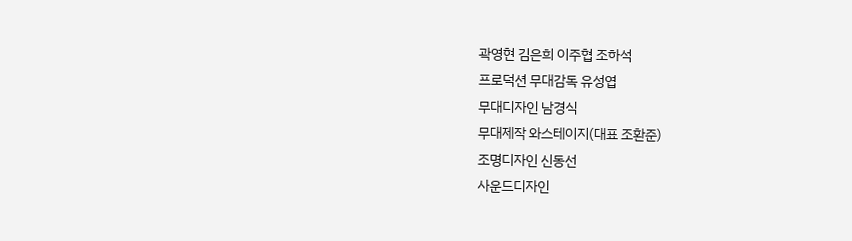곽영현 김은희 이주협 조하석
프로덕션 무대감독 유성엽
무대디자인 남경식
무대제작 와스테이지(대표 조환준)
조명디자인 신동선
사운드디자인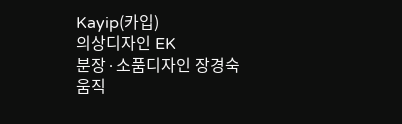Kayip(카입)
의상디자인 EK
분장∙소품디자인 장경숙
움직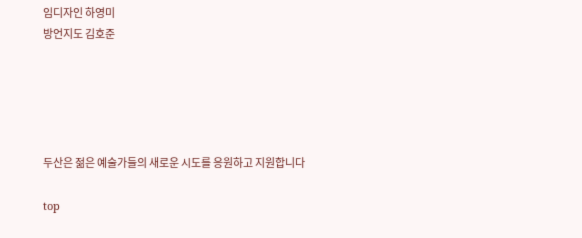임디자인 하영미
방언지도 김호준





두산은 젊은 예술가들의 새로운 시도를 응원하고 지원합니다

top